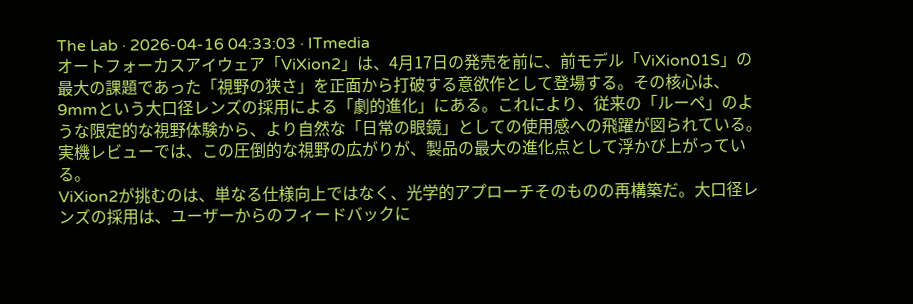The Lab · 2026-04-16 04:33:03 · ITmedia
オートフォーカスアイウェア「ViXion2」は、4月17日の発売を前に、前モデル「ViXion01S」の最大の課題であった「視野の狭さ」を正面から打破する意欲作として登場する。その核心は、9mmという大口径レンズの採用による「劇的進化」にある。これにより、従来の「ルーペ」のような限定的な視野体験から、より自然な「日常の眼鏡」としての使用感への飛躍が図られている。実機レビューでは、この圧倒的な視野の広がりが、製品の最大の進化点として浮かび上がっている。
ViXion2が挑むのは、単なる仕様向上ではなく、光学的アプローチそのものの再構築だ。大口径レンズの採用は、ユーザーからのフィードバックに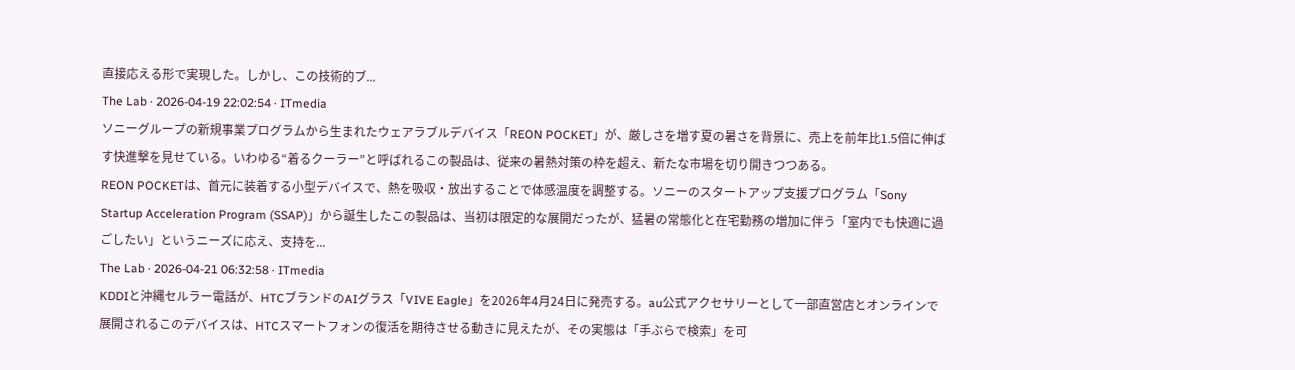直接応える形で実現した。しかし、この技術的ブ...
The Lab · 2026-04-19 22:02:54 · ITmedia
ソニーグループの新規事業プログラムから生まれたウェアラブルデバイス「REON POCKET」が、厳しさを増す夏の暑さを背景に、売上を前年比1.5倍に伸ばす快進撃を見せている。いわゆる“着るクーラー”と呼ばれるこの製品は、従来の暑熱対策の枠を超え、新たな市場を切り開きつつある。
REON POCKETは、首元に装着する小型デバイスで、熱を吸収・放出することで体感温度を調整する。ソニーのスタートアップ支援プログラム「Sony Startup Acceleration Program (SSAP)」から誕生したこの製品は、当初は限定的な展開だったが、猛暑の常態化と在宅勤務の増加に伴う「室内でも快適に過ごしたい」というニーズに応え、支持を...
The Lab · 2026-04-21 06:32:58 · ITmedia
KDDIと沖縄セルラー電話が、HTCブランドのAIグラス「VIVE Eagle」を2026年4月24日に発売する。au公式アクセサリーとして一部直営店とオンラインで展開されるこのデバイスは、HTCスマートフォンの復活を期待させる動きに見えたが、その実態は「手ぶらで検索」を可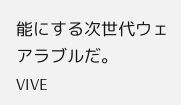能にする次世代ウェアラブルだ。
VIVE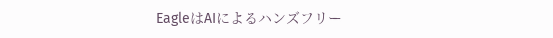EagleはAIによるハンズフリー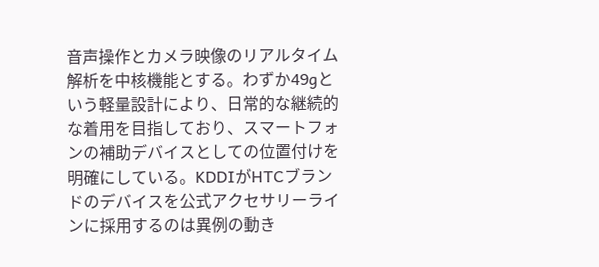音声操作とカメラ映像のリアルタイム解析を中核機能とする。わずか49gという軽量設計により、日常的な継続的な着用を目指しており、スマートフォンの補助デバイスとしての位置付けを明確にしている。KDDIがHTCブランドのデバイスを公式アクセサリーラインに採用するのは異例の動き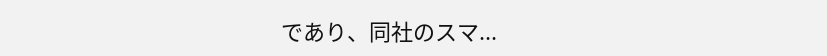であり、同社のスマ...